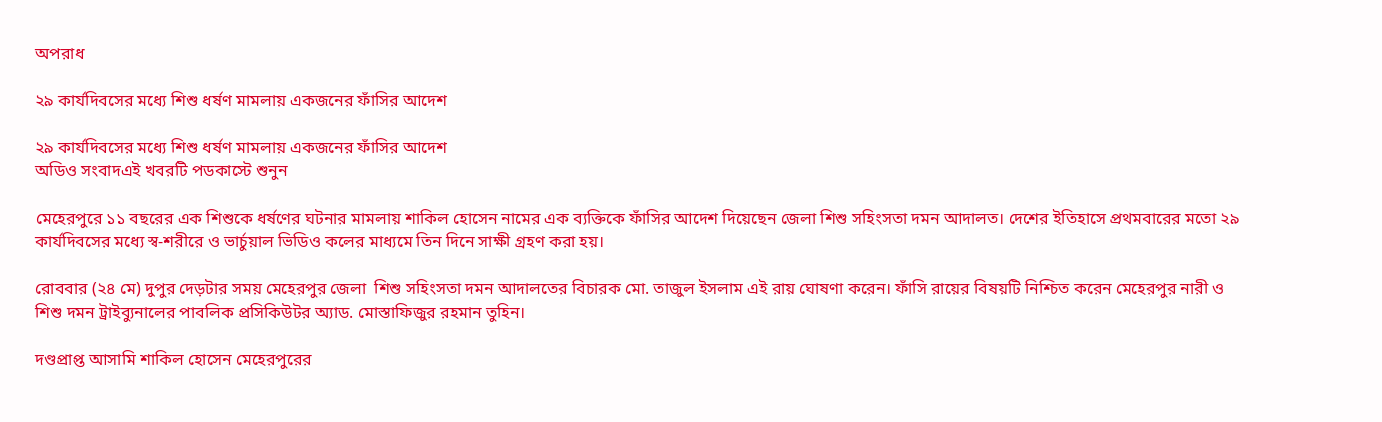অপরাধ

২৯ কার্যদিবসের মধ্যে শিশু ধর্ষণ মামলায় একজনের ফাঁসির আদেশ

২৯ কার্যদিবসের মধ্যে শিশু ধর্ষণ মামলায় একজনের ফাঁসির আদেশ
অডিও সংবাদএই খবরটি পডকাস্টে শুনুন

মেহেরপুরে ১১ বছরের এক শিশুকে ধর্ষণের ঘটনার মামলায় শাকিল হোসেন নামের এক ব্যক্তিকে ফাঁসির আদেশ দিয়েছেন জেলা শিশু সহিংসতা দমন আদালত। দেশের ইতিহাসে প্রথমবারের মতো ২৯ কার্যদিবসের মধ্যে স্ব-শরীরে ও ভার্চুয়াল ভিডিও কলের মাধ্যমে তিন দিনে সাক্ষী গ্রহণ করা হয়।

রোববার (২৪ মে) দুপুর দেড়টার সময় মেহেরপুর জেলা  শিশু সহিংসতা দমন আদালতের বিচারক মো. তাজুল ইসলাম এই রায় ঘোষণা করেন। ফাঁসি রায়ের বিষয়টি নিশ্চিত করেন মেহেরপুর নারী ও শিশু দমন ট্রাইব্যুনালের পাবলিক প্রসিকিউটর অ্যাড. মোস্তাফিজুর রহমান তুহিন।

দণ্ডপ্রাপ্ত আসামি শাকিল হোসেন মেহেরপুরের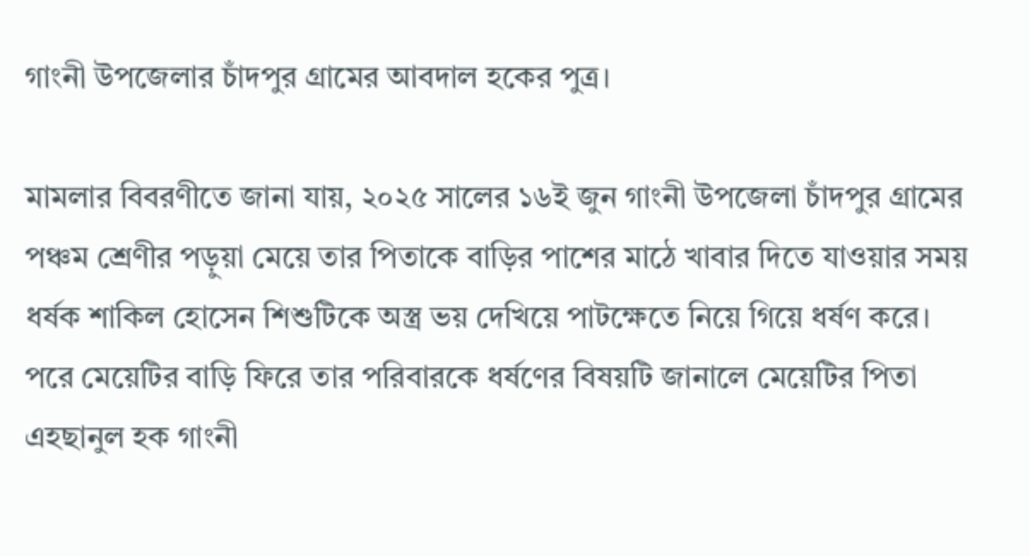গাংনী উপজেলার চাঁদপুর গ্রামের আবদাল হকের পুত্র।

মামলার বিবরণীতে জানা যায়, ২০২৫ সালের ১৬ই জুন গাংনী উপজেলা চাঁদপুর গ্রামের পঞ্চম শ্রেণীর পড়ুয়া মেয়ে তার পিতাকে বাড়ির পাশের মাঠে খাবার দিতে যাওয়ার সময় ধর্ষক শাকিল হোসেন শিশুটিকে অস্ত্র ভয় দেখিয়ে পাটক্ষেতে নিয়ে গিয়ে ধর্ষণ করে। পরে মেয়েটির বাড়ি ফিরে তার পরিবারকে ধর্ষণের বিষয়টি জানালে মেয়েটির পিতা এহছানুল হক গাংনী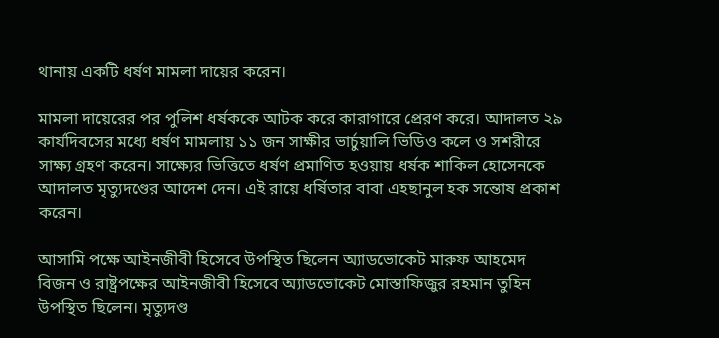থানায় একটি ধর্ষণ মামলা দায়ের করেন।

মামলা দায়েরের পর পুলিশ ধর্ষককে আটক করে কারাগারে প্রেরণ করে। আদালত ২৯ কার্যদিবসের মধ্যে ধর্ষণ মামলায় ১১ জন সাক্ষীর ভার্চুয়ালি ভিডিও কলে ও সশরীরে সাক্ষ্য গ্রহণ করেন। সাক্ষ্যের ভিত্তিতে ধর্ষণ প্রমাণিত হওয়ায় ধর্ষক শাকিল হোসেনকে আদালত মৃত্যুদণ্ডের আদেশ দেন। এই রায়ে ধর্ষিতার বাবা এহছানুল হক সন্তোষ প্রকাশ করেন।

আসামি পক্ষে আইনজীবী হিসেবে উপস্থিত ছিলেন অ্যাডভোকেট মারুফ আহমেদ বিজন ও রাষ্ট্রপক্ষের আইনজীবী হিসেবে অ্যাডভোকেট মোস্তাফিজুর রহমান তুহিন উপস্থিত ছিলেন। মৃত্যুদণ্ড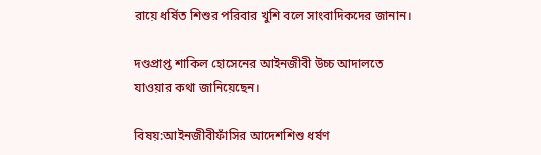রায়ে ধর্ষিত শিশুর পরিবার খুশি বলে সাংবাদিকদের জানান।

দণ্ডপ্রাপ্ত শাকিল হোসেনের আইনজীবী উচ্চ আদালতে যাওয়ার কথা জানিয়েছেন।

বিষয়:আইনজীবীফাঁসির আদেশশিশু ধর্ষণ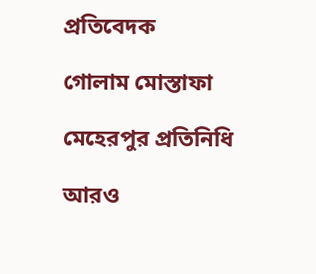প্রতিবেদক

গোলাম মোস্তাফা

মেহেরপুর প্রতিনিধি

আরও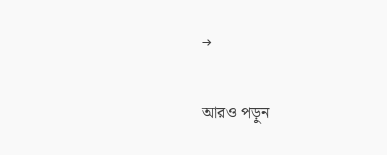→

আরও পড়ুন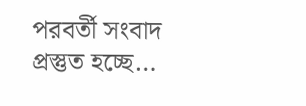পরবর্তী সংবাদ প্রস্তুত হচ্ছে…